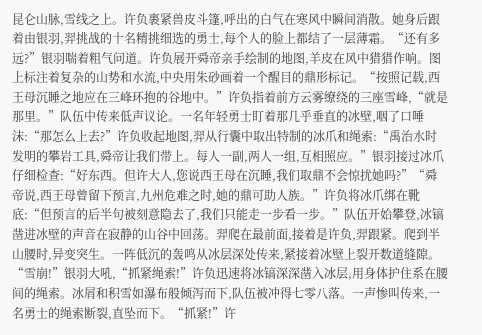昆仑山脉,雪线之上。许负裹紧兽皮斗篷,呼出的白气在寒风中瞬间消散。她身后跟着由银羽,羿挑战的十名精挑细选的勇士,每个人的脸上都结了一层薄霜。“还有多远?”银羽喘着粗气问道。许负展开舜帝亲手绘制的地图,羊皮在风中猎猎作响。图上标注着复杂的山势和水流,中央用朱砂画着一个醒目的鼎形标记。“按照记载,西王母沉睡之地应在三峰环抱的谷地中。”许负指着前方云雾缭绕的三座雪峰,“就是那里。”队伍中传来低声议论。一名年轻勇士盯着那几乎垂直的冰壁,咽了口唾沫:“那怎么上去?”许负收起地图,羿从行囊中取出特制的冰爪和绳索:“禹治水时发明的攀岩工具,舜帝让我们带上。每人一副,两人一组,互相照应。”银羽接过冰爪仔细检查:“好东西。但许大人,您说西王母在沉睡,我们取鼎不会惊扰她吗?”“舜帝说,西王母曾留下预言,九州危难之时,她的鼎可助人族。”许负将冰爪绑在靴底:“但预言的后半句被刻意隐去了,我们只能走一步看一步。”队伍开始攀登,冰镐凿进冰壁的声音在寂静的山谷中回荡。羿爬在最前面,接着是许负,羿跟紧。爬到半山腰时,异变突生。一阵低沉的轰鸣从冰层深处传来,紧接着冰壁上裂开数道缝隙。“雪崩!”银羽大吼,“抓紧绳索!”许负迅速将冰镐深深凿入冰层,用身体护住系在腰间的绳索。冰屑和积雪如瀑布般倾泻而下,队伍被冲得七零八落。一声惨叫传来,一名勇士的绳索断裂,直坠而下。“抓紧!”许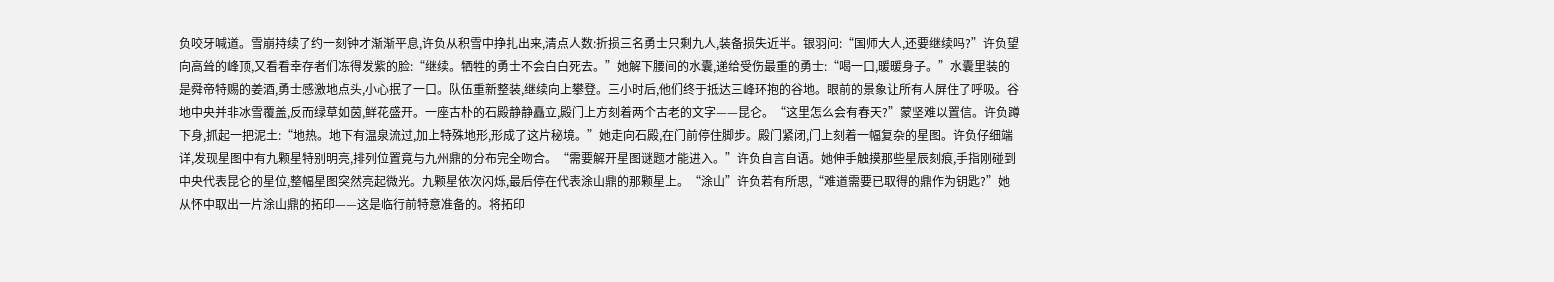负咬牙喊道。雪崩持续了约一刻钟才渐渐平息,许负从积雪中挣扎出来,清点人数:折损三名勇士只剩九人,装备损失近半。银羽问:“国师大人,还要继续吗?”许负望向高耸的峰顶,又看看幸存者们冻得发紫的脸:“继续。牺牲的勇士不会白白死去。”她解下腰间的水囊,递给受伤最重的勇士:“喝一口,暖暖身子。”水囊里装的是舜帝特赐的姜酒,勇士感激地点头,小心抿了一口。队伍重新整装,继续向上攀登。三小时后,他们终于抵达三峰环抱的谷地。眼前的景象让所有人屏住了呼吸。谷地中央并非冰雪覆盖,反而绿草如茵,鲜花盛开。一座古朴的石殿静静矗立,殿门上方刻着两个古老的文字——昆仑。“这里怎么会有春天?”蒙坚难以置信。许负蹲下身,抓起一把泥土:“地热。地下有温泉流过,加上特殊地形,形成了这片秘境。”她走向石殿,在门前停住脚步。殿门紧闭,门上刻着一幅复杂的星图。许负仔细端详,发现星图中有九颗星特别明亮,排列位置竟与九州鼎的分布完全吻合。“需要解开星图谜题才能进入。”许负自言自语。她伸手触摸那些星辰刻痕,手指刚碰到中央代表昆仑的星位,整幅星图突然亮起微光。九颗星依次闪烁,最后停在代表涂山鼎的那颗星上。“涂山”许负若有所思,“难道需要已取得的鼎作为钥匙?”她从怀中取出一片涂山鼎的拓印——这是临行前特意准备的。将拓印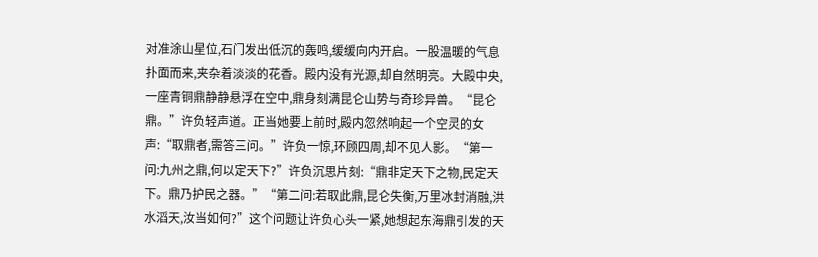对准涂山星位,石门发出低沉的轰鸣,缓缓向内开启。一股温暖的气息扑面而来,夹杂着淡淡的花香。殿内没有光源,却自然明亮。大殿中央,一座青铜鼎静静悬浮在空中,鼎身刻满昆仑山势与奇珍异兽。“昆仑鼎。”许负轻声道。正当她要上前时,殿内忽然响起一个空灵的女声:“取鼎者,需答三问。”许负一惊,环顾四周,却不见人影。“第一问:九州之鼎,何以定天下?”许负沉思片刻:“鼎非定天下之物,民定天下。鼎乃护民之器。”“第二问:若取此鼎,昆仑失衡,万里冰封消融,洪水滔天,汝当如何?”这个问题让许负心头一紧,她想起东海鼎引发的天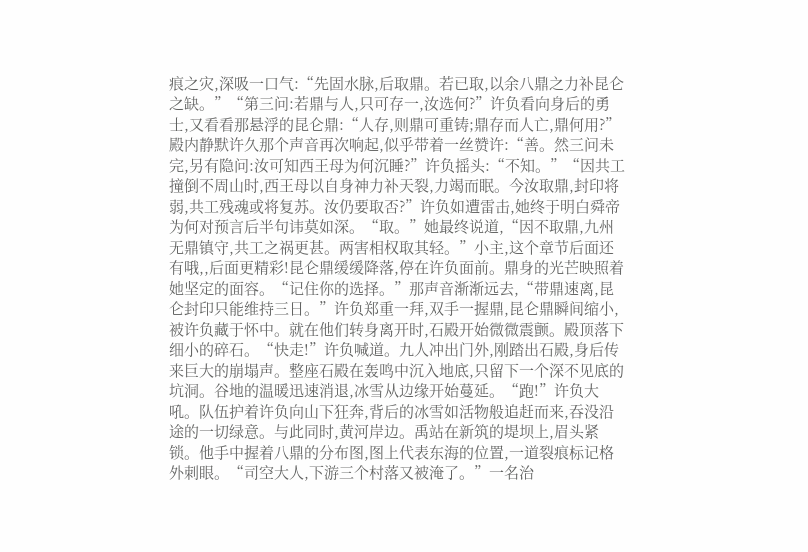痕之灾,深吸一口气:“先固水脉,后取鼎。若已取,以余八鼎之力补昆仑之缺。”“第三问:若鼎与人,只可存一,汝选何?”许负看向身后的勇士,又看看那悬浮的昆仑鼎:“人存,则鼎可重铸;鼎存而人亡,鼎何用?”殿内静默许久那个声音再次响起,似乎带着一丝赞许:“善。然三问未完,另有隐问:汝可知西王母为何沉睡?”许负摇头:“不知。”“因共工撞倒不周山时,西王母以自身神力补天裂,力竭而眠。今汝取鼎,封印将弱,共工残魂或将复苏。汝仍要取否?”许负如遭雷击,她终于明白舜帝为何对预言后半句讳莫如深。“取。”她最终说道,“因不取鼎,九州无鼎镇守,共工之祸更甚。两害相权取其轻。”小主,这个章节后面还有哦,,后面更精彩!昆仑鼎缓缓降落,停在许负面前。鼎身的光芒映照着她坚定的面容。“记住你的选择。”那声音渐渐远去,“带鼎速离,昆仑封印只能维持三日。”许负郑重一拜,双手一握鼎,昆仑鼎瞬间缩小,被许负藏于怀中。就在他们转身离开时,石殿开始微微震颤。殿顶落下细小的碎石。“快走!”许负喊道。九人冲出门外,刚踏出石殿,身后传来巨大的崩塌声。整座石殿在轰鸣中沉入地底,只留下一个深不见底的坑洞。谷地的温暖迅速消退,冰雪从边缘开始蔓延。“跑!”许负大吼。队伍护着许负向山下狂奔,背后的冰雪如活物般追赶而来,吞没沿途的一切绿意。与此同时,黄河岸边。禹站在新筑的堤坝上,眉头紧锁。他手中握着八鼎的分布图,图上代表东海的位置,一道裂痕标记格外刺眼。“司空大人,下游三个村落又被淹了。”一名治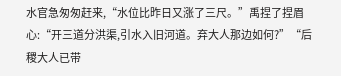水官急匆匆赶来,“水位比昨日又涨了三尺。”禹捏了捏眉心:“开三道分洪渠,引水入旧河道。弃大人那边如何?”“后稷大人已带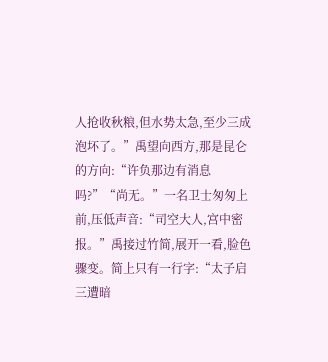人抢收秋粮,但水势太急,至少三成泡坏了。”禹望向西方,那是昆仑的方向:“许负那边有消息吗?”“尚无。”一名卫士匆匆上前,压低声音:“司空大人,宫中密报。”禹接过竹简,展开一看,脸色骤变。简上只有一行字:“太子启三遭暗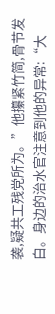袭,疑共工残党所为。”他攥紧竹简,骨节发白。身边的治水官注意到他的异常:“大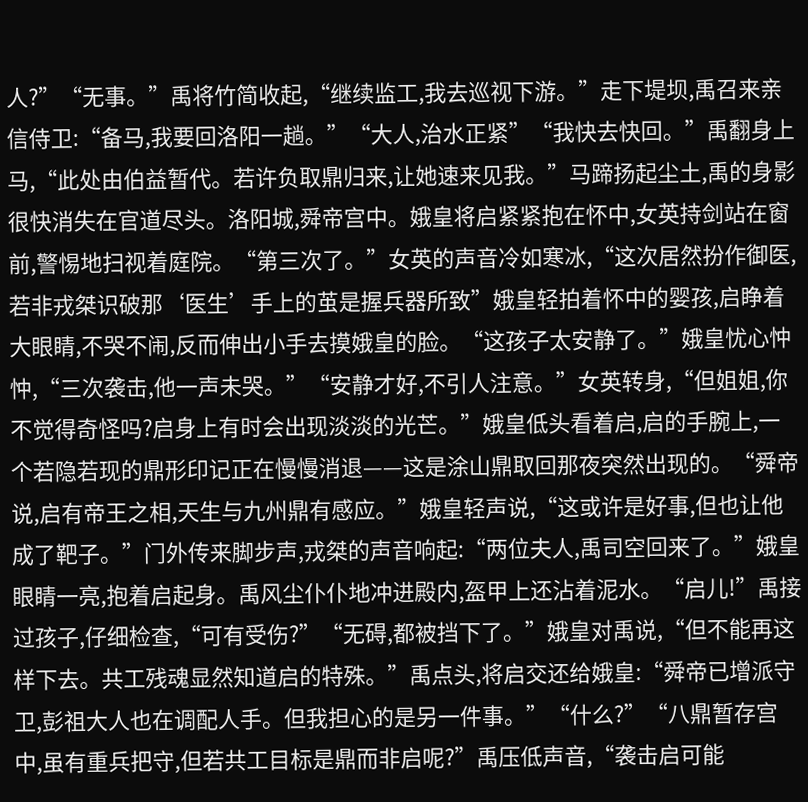人?”“无事。”禹将竹简收起,“继续监工,我去巡视下游。”走下堤坝,禹召来亲信侍卫:“备马,我要回洛阳一趟。”“大人,治水正紧”“我快去快回。”禹翻身上马,“此处由伯益暂代。若许负取鼎归来,让她速来见我。”马蹄扬起尘土,禹的身影很快消失在官道尽头。洛阳城,舜帝宫中。娥皇将启紧紧抱在怀中,女英持剑站在窗前,警惕地扫视着庭院。“第三次了。”女英的声音冷如寒冰,“这次居然扮作御医,若非戎桀识破那‘医生’手上的茧是握兵器所致”娥皇轻拍着怀中的婴孩,启睁着大眼睛,不哭不闹,反而伸出小手去摸娥皇的脸。“这孩子太安静了。”娥皇忧心忡忡,“三次袭击,他一声未哭。”“安静才好,不引人注意。”女英转身,“但姐姐,你不觉得奇怪吗?启身上有时会出现淡淡的光芒。”娥皇低头看着启,启的手腕上,一个若隐若现的鼎形印记正在慢慢消退——这是涂山鼎取回那夜突然出现的。“舜帝说,启有帝王之相,天生与九州鼎有感应。”娥皇轻声说,“这或许是好事,但也让他成了靶子。”门外传来脚步声,戎桀的声音响起:“两位夫人,禹司空回来了。”娥皇眼睛一亮,抱着启起身。禹风尘仆仆地冲进殿内,盔甲上还沾着泥水。“启儿!”禹接过孩子,仔细检查,“可有受伤?”“无碍,都被挡下了。”娥皇对禹说,“但不能再这样下去。共工残魂显然知道启的特殊。”禹点头,将启交还给娥皇:“舜帝已增派守卫,彭祖大人也在调配人手。但我担心的是另一件事。”“什么?”“八鼎暂存宫中,虽有重兵把守,但若共工目标是鼎而非启呢?”禹压低声音,“袭击启可能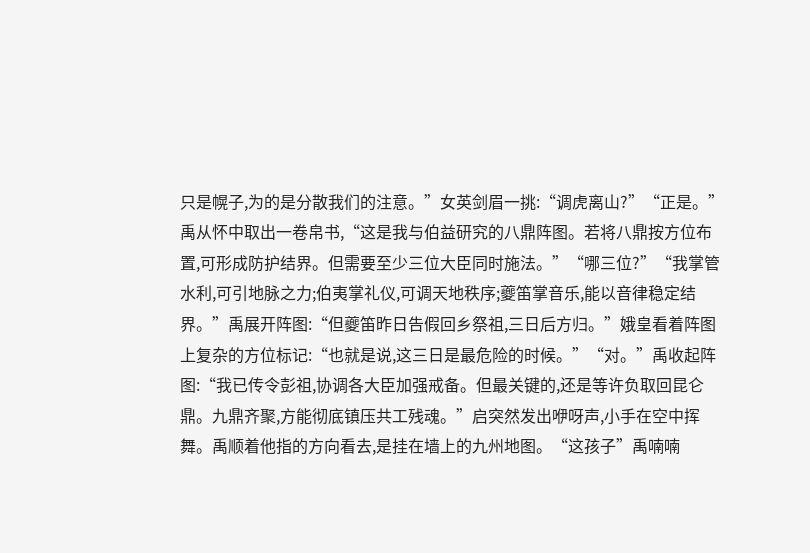只是幌子,为的是分散我们的注意。”女英剑眉一挑:“调虎离山?”“正是。”禹从怀中取出一卷帛书,“这是我与伯益研究的八鼎阵图。若将八鼎按方位布置,可形成防护结界。但需要至少三位大臣同时施法。”“哪三位?”“我掌管水利,可引地脉之力;伯夷掌礼仪,可调天地秩序;夔笛掌音乐,能以音律稳定结界。”禹展开阵图:“但夔笛昨日告假回乡祭祖,三日后方归。”娥皇看着阵图上复杂的方位标记:“也就是说,这三日是最危险的时候。”“对。”禹收起阵图:“我已传令彭祖,协调各大臣加强戒备。但最关键的,还是等许负取回昆仑鼎。九鼎齐聚,方能彻底镇压共工残魂。”启突然发出咿呀声,小手在空中挥舞。禹顺着他指的方向看去,是挂在墙上的九州地图。“这孩子”禹喃喃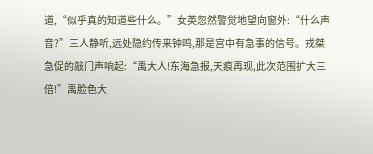道,“似乎真的知道些什么。”女英忽然警觉地望向窗外:“什么声音?”三人静听,远处隐约传来钟鸣,那是宫中有急事的信号。戎桀急促的敲门声响起:“禹大人!东海急报,天痕再现,此次范围扩大三倍!”禹脸色大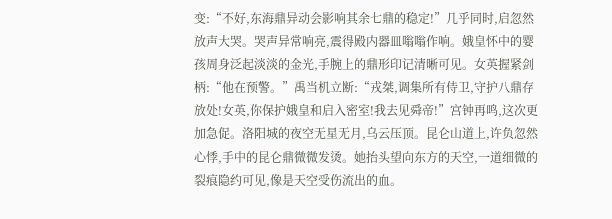变:“不好,东海鼎异动会影响其余七鼎的稳定!”几乎同时,启忽然放声大哭。哭声异常响亮,震得殿内器皿嗡嗡作响。娥皇怀中的婴孩周身泛起淡淡的金光,手腕上的鼎形印记清晰可见。女英握紧剑柄:“他在预警。”禹当机立断:“戎桀,调集所有侍卫,守护八鼎存放处!女英,你保护娥皇和启入密室!我去见舜帝!”宫钟再鸣,这次更加急促。洛阳城的夜空无星无月,乌云压顶。昆仑山道上,许负忽然心悸,手中的昆仑鼎微微发烫。她抬头望向东方的天空,一道细微的裂痕隐约可见,像是天空受伤流出的血。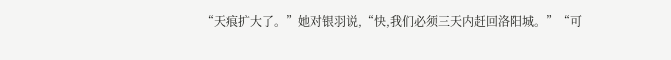“天痕扩大了。”她对银羽说,“快,我们必须三天内赶回洛阳城。”“可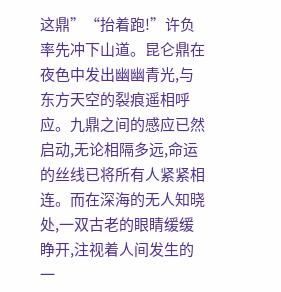这鼎”“抬着跑!”许负率先冲下山道。昆仑鼎在夜色中发出幽幽青光,与东方天空的裂痕遥相呼应。九鼎之间的感应已然启动,无论相隔多远,命运的丝线已将所有人紧紧相连。而在深海的无人知晓处,一双古老的眼睛缓缓睁开,注视着人间发生的一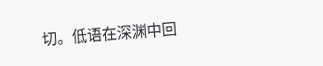切。低语在深渊中回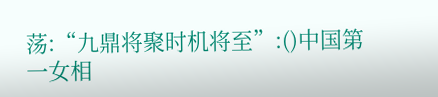荡:“九鼎将聚时机将至”:()中国第一女相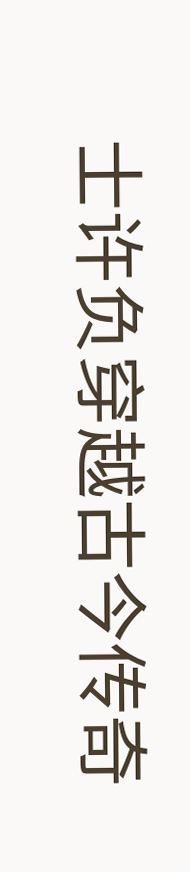士许负穿越古今传奇